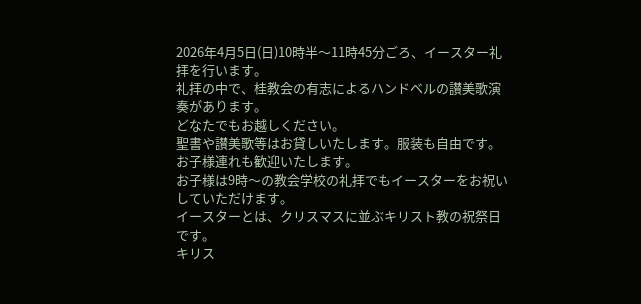2026年4月5日(日)10時半〜11時45分ごろ、イースター礼拝を行います。
礼拝の中で、桂教会の有志によるハンドベルの讃美歌演奏があります。
どなたでもお越しください。
聖書や讃美歌等はお貸しいたします。服装も自由です。
お子様連れも歓迎いたします。
お子様は9時〜の教会学校の礼拝でもイースターをお祝いしていただけます。
イースターとは、クリスマスに並ぶキリスト教の祝祭日です。
キリス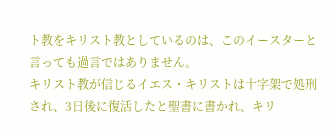ト教をキリスト教としているのは、このイースターと言っても過言ではありません。
キリスト教が信じるイエス・キリストは十字架で処刑され、3日後に復活したと聖書に書かれ、キリ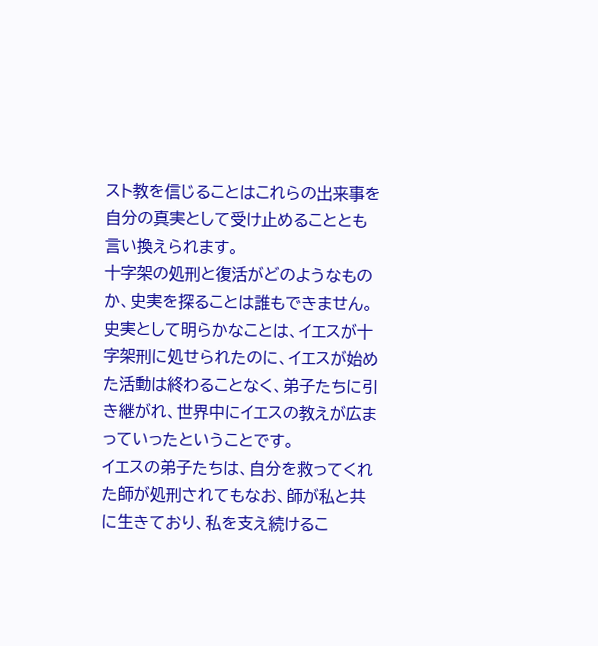スト教を信じることはこれらの出来事を自分の真実として受け止めることとも言い換えられます。
十字架の処刑と復活がどのようなものか、史実を探ることは誰もできません。史実として明らかなことは、イエスが十字架刑に処せられたのに、イエスが始めた活動は終わることなく、弟子たちに引き継がれ、世界中にイエスの教えが広まっていったということです。
イエスの弟子たちは、自分を救ってくれた師が処刑されてもなお、師が私と共に生きており、私を支え続けるこ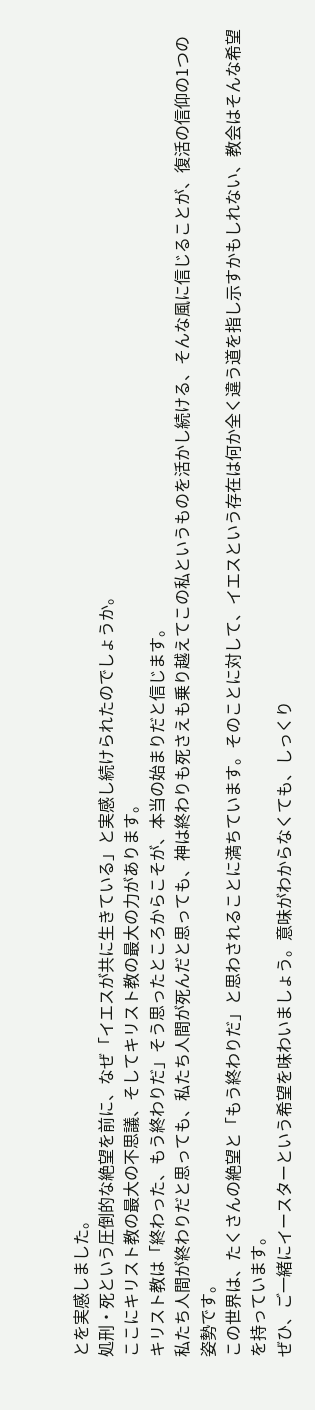とを実感しました。
処刑・死という圧倒的な絶望を前に、なぜ「イエスが共に生きている」と実感し続けられたのでしょうか。
ここにキリスト教の最大の不思議、そしてキリスト教の最大の力があります。
キリスト教は「終わった、もう終わりだ」そう思ったところからこそが、本当の始まりだと信じます。
私たち人間が終わりだと思っても、私たち人間が死んだと思っても、神は終わりも死さえも乗り越えてこの私というものを活かし続ける、そんな風に信じることが、復活の信仰の1つの姿勢です。
この世界は、たくさんの絶望と「もう終わりだ」と思わされることに満ちています。そのことに対して、イエスという存在は何か全く違う道を指し示すかもしれない、教会はそんな希望を持っています。
ぜひ、ご一緒にイースターという希望を味わいましょう。意味がわからなくても、しっくり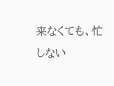来なくても、忙しない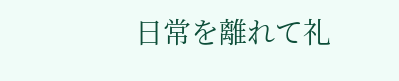日常を離れて礼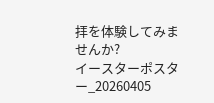拝を体験してみませんか?
イースターポスター_20260405